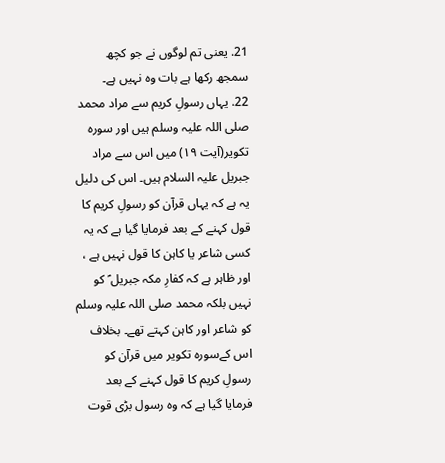21. یعنی تم لوگوں نے جو کچھ سمجھ رکھا ہے بات وہ نہیں ہے۔
22. یہاں رسولِ کریم سے مراد محمد صلی اللہ علیہ وسلم ہیں اور سورہ تکویر(آیت ۱۹) میں اس سے مراد جبریل علیہ السلام ہیں۔ اس کی دلیل یہ ہے کہ یہاں قرآن کو رسولِ کریم کا قول کہنے کے بعد فرمایا گیا ہے کہ یہ کسی شاعر یا کاہن کا قول نہیں ہے ، اور ظاہر ہے کہ کفارِ مکہ جبریل ؑ کو نہیں بلکہ محمد صلی اللہ علیہ وسلم کو شاعر اور کاہن کہتے تھے۔ بخلاف اس کےسورہ تکویر میں قرآن کو رسولِ کریم کا قول کہنے کے بعد فرمایا گیا ہے کہ وہ رسول بڑی قوت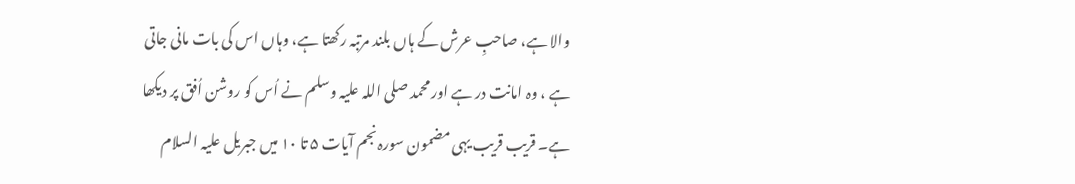والا ہے، صاحبِ عرش کے ہاں بلند مرتبہ رکھتا ہے، وہاں اس کی بات مانی جاتی ہے ، وہ امانت در ہے اور محمد صلی اللہ علیہ وسلم نے اُس کو روشن اُفق پر دیکھا ہے۔ قریب قریب یہی مضمون سورہ نجم آیات ۵ تا ۱۰ میں جبریل علیہ السلام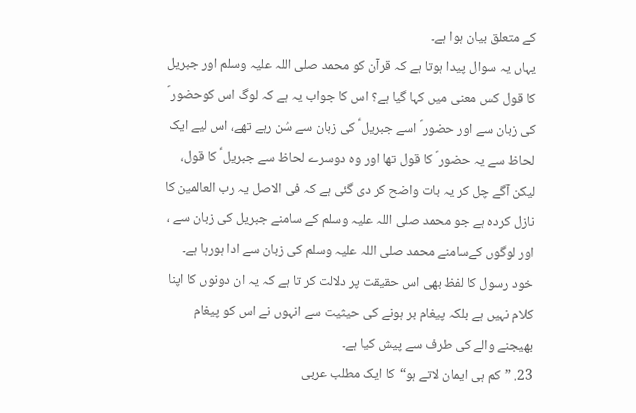کے متعلق بیان ہوا ہے۔
یہاں یہ سوال پیدا ہوتا ہے کہ قرآن کو محمد صلی اللہ علیہ وسلم اور جبریل کا قول کس معنی میں کہا گیا ہے؟ اس کا جواب یہ ہے کہ لوگ اس کوحضور ؐ کی زبان سے اور حضور ؐ اسے جبریل ؑ کی زبان سے سُن رہے تھے، اس لیے ایک لحاظ سے یہ حضور ؐ کا قول تھا اور وہ دوسرے لحاظ سے جبریل ؑ کا قول، لیکن آگے چل کر یہ بات واضح کر دی گئی ہے کہ فی الاصل یہ رب العالمین کا نازل کردہ ہے جو محمد صلی اللہ علیہ وسلم کے سامنے جبریل کی زبان سے ، اور لوگوں کےسامنے محمد صلی اللہ علیہ وسلم کی زبان سے ادا ہورہا ہے۔ خود رسول کا لفظ بھی اس حقیقت پر دلالت کر تا ہے کہ یہ ان دونوں کا اپنا کلام نہیں ہے بلکہ پیغام بر ہونے کی حیثیت سے انہوں نے اس کو پیغام بھیجنے والے کی طرف سے پیش کیا ہے۔
23. ”کم ہی ایمان لاتے ہو“کا ایک مطلب عربی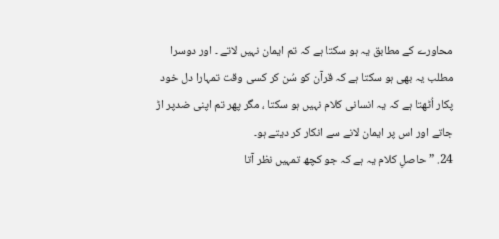محاورے کے مطابق یہ ہو سکتا ہے کہ تم ایمان نہیں لاتے ۔ اور دوسرا مطلب یہ بھی ہو سکتا ہے کہ قرآن کو سُن کر کسی وقت تمہارا دل خود پکار اُٹھتا ہے کہ یہ انسانی کلام نہیں ہو سکتا ، مگر پھر تم اپنی ضدپر اڑ جاتے اور اس پر ایمان لانے سے انکار کر دیتے ہو۔
24. ”حاصلِ کلام یہ ہے کہ جو کچھ تمہیں نظر آتا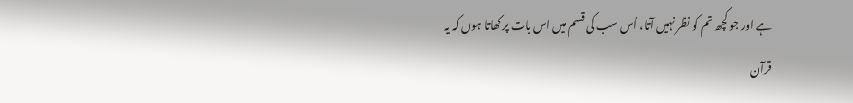ہے اور جو کچھ تم کو نظر نہیں آتا، اُس سب کی قسم میں اس بات پر کھاتا ہوں کہ یہ قرآن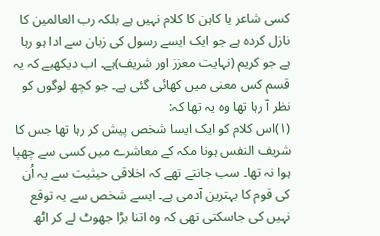کسی شاعر یا کاہن کا کلام نہیں ہے بلکہ رب العالمین کا نازل کردہ ہے جو ایک ایسے رسول کی زبان سے ادا ہو رہا ہے جو کریم (نہایت معزز اور شریف)ہے۔ اب دیکھیے کہ یہ قسم کس معنی میں کھائی گئی ہے۔ جو کچھ لوگوں کو نظر آ رہا تھا وہ یہ تھا کہ:
(۱)اس کلام کو ایک ایسا شخص پیش کر رہا تھا جس کا شریف النفس ہونا مکہ کے معاشرے میں کسی سے چھپا ہوا نہ تھا۔ سب جانتے تھے کہ اخلاقی حیثیت سے یہ اُن کی قوم کا بہترین آدمی ہے۔ ایسے شخص سے یہ توقع نہیں کی جاسکتی تھی کہ وہ اتنا بڑا جھوٹ لے کر اٹھ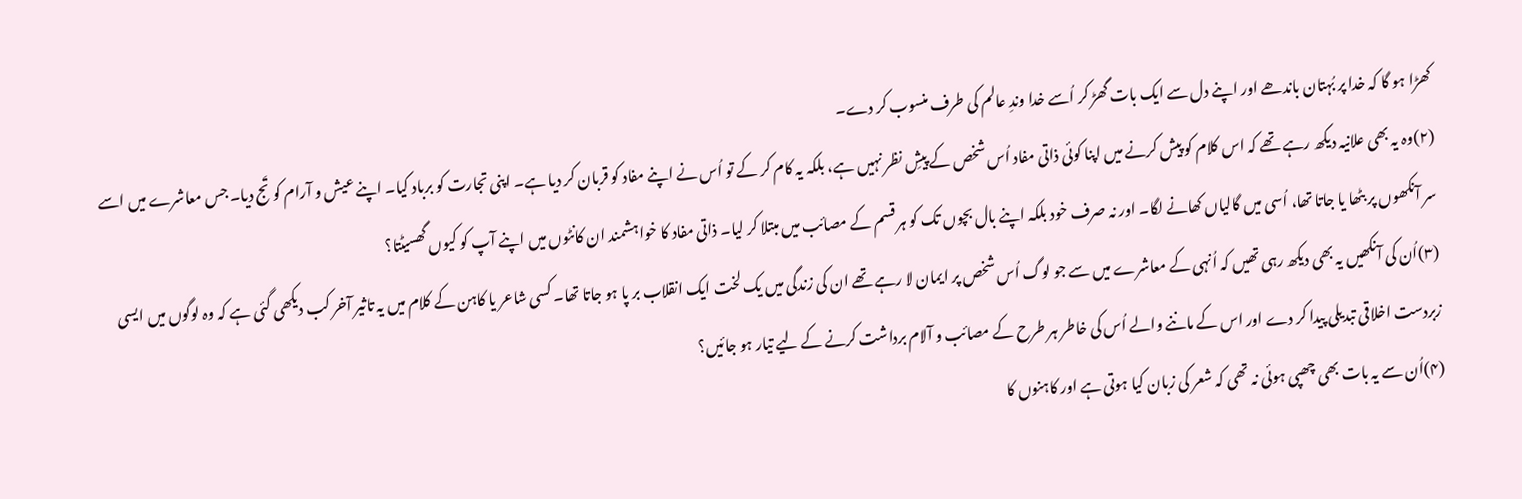کھڑا ہو گا کہ خدا پر بُہتان باندھے اور اپنے دل سے ایک بات گھڑ کر اُسے خدا وندِ عالم کی طرف منسوب کر دے۔
(۲)وہ یہ بھی علانیہ دیکھ رہے تھے کہ اس کلام کو پیش کرنے میں اپنا کوئی ذاتی مفاد اُس شخص کے پیشِ نظر نہیں ہے، بلکہ یہ کام کر کے تو اُس نے اپنے مفاد کو قربان کر دیا ہے۔ اپنی تجارت کو برباد کیا۔ اپنے عیش و آرام کو تَج دیا۔ جس معاشرے میں اسے سر آنکھوں پر بٹھا یا جاتا تھا، اُسی میں گالیاں کھانے لگا۔ اور نہ صرف خود بلکہ اپنے بال بچوں تک کو ہر قسم کے مصائب میں مبتلا کر لیا۔ ذاتی مفاد کا خواہشمند ان کانٹوں میں اپنے آپ کو کیوں گھسیٹتا؟
(۳)اُن کی آنکھیں یہ بھی دیکھ رہی تھیں کہ اُنہی کے معاشرے میں سے جو لوگ اُس شخص پر ایمان لا رہے تھے ان کی زندگی میں یک لخت ایک انقلاب بر پا ہو جاتا تھا۔ کسی شاعر یا کاہن کے کلام میں یہ تاثیر آخر کب دیکھی گئی ہے کہ وہ لوگوں میں ایسی زبردست اخلاقی تبدیلی پیدا کر دے اور اس کے ماننے والے اُس کی خاطر ہر طرح کے مصائب و آلام برداشت کرنے کے لیے تیار ہو جائیں؟
(۴)اُن سے یہ بات بھی چھپی ہوئی نہ تھی کہ شعر کی زبان کیا ہوتی ہے اور کاہنوں کا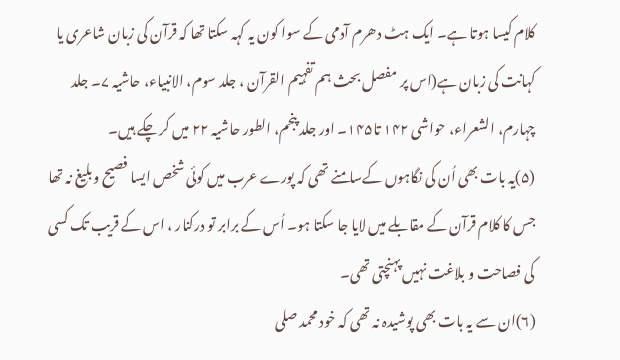کلام کیسا ہوتا ہے۔ ایک ہٹ دھرم آدمی کے سوا کون یہ کہہ سکتا تھا کہ قرآن کی زبان شاعری یا کہانت کی زبان ہے(اس پر مفصل بحث ہم تفہیم القرآن ، جلد سوم، الانبیاء، حاشیہ ۷۔ جلد چہارم، الشعراء، حواشی ۱۴۲ تا۱۴۵۔ اور جلد پنجم، الطور حاشیہ ۲۲ میں کر چکے ہیں۔
(۵)یہ بات بھی اُن کی نگاہوں کےسامنے تھی کہ پورے عرب میں کوئی شخص ایسا فصیح و بلیغ نہ تھا جس کا کلام قرآن کے مقابلے میں لایا جا سکتا ہو۔ اُس کے برابر تو درکنار ، اس کے قریب تک کسی کی فصاحت و بلاغت نہیں پہنچتی تھی۔
(۶)ان سے یہ بات بھی پوشیدہ نہ تھی کہ خود محمد صلی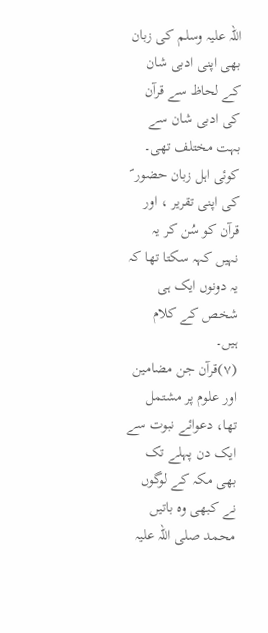اللہ علیہ وسلم کی زبان بھی اپنی ادبی شان کے لحاظ سے قرآن کی ادبی شان سے بہت مختلف تھی۔ کوئی اہل زبان حضور ؐ کی اپنی تقریر ، اور قرآن کو سُن کر یہ نہیں کہہ سکتا تھا کہ یہ دونوں ایک ہی شخص کے کلام ہیں۔
(۷)قرآن جن مضامین اور علوم پر مشتمل تھا، دعوائے نبوت سے ایک دن پہلے تک بھی مکہ کے لوگوں نے کبھی وہ باتیں محمد صلی اللہ علیہ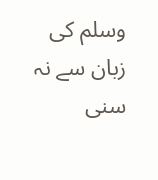وسلم کی زبان سے نہ سنی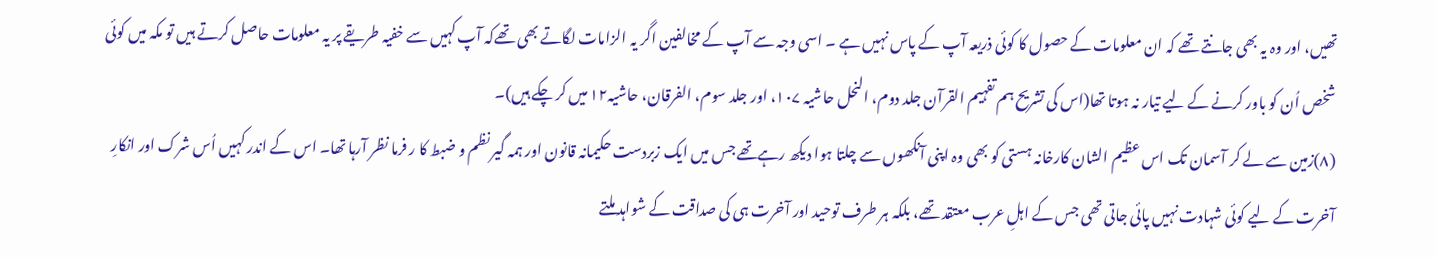تھیں، اور وہ یہ بھی جانتے تھے کہ ان معلومات کے حصول کا کوئی ذریعہ آپ کے پاس نہیں ہے ۔ اسی وجہ سے آپ کے مخالفین اگر یہ الزامات لگاتے بھی تھےکہ آپ کہیں سے خفیہ طریقے پر یہ معلومات حاصل کرتے ہیں تو مکہ میں کوئی شخص اُن کو باور کرنے کے لیے تیار نہ ہوتا تھا(اس کی تشریح ہم تفہیم القرآن جلد دوم، النحل حاشیہ ۱۰۷، اور جلد سوم، الفرقان، حاشیہ۱۲ میں کر چکے ہیں)۔
(۸)زمین سے لے کر آسمان تک اس عظیم الشان کارخانہ ہستی کو بھی وہ اپنی آنکھوں سے چلتا ہوا دیکھ رہےتھے جس میں ایک زبردست حکیمانہ قانون اور ہمہ گیر نظم و ضبط کا ر فرما نظر آرہا تھا۔ اس کے اندر کہیں اُس شرک اور انکارِ آخرت کے لیے کوئی شہادت نہیں پائی جاتی تھی جس کے اہلِ عرب معتقد تھے، بلکہ ہر طرف توحید اور آخرت ہی کی صداقت کے شواہد ملتے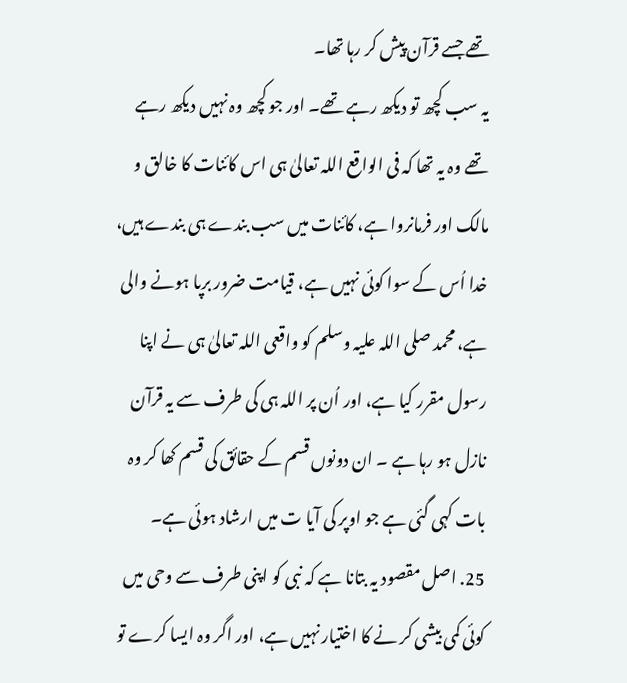تھے جسے قرآن پیش کر رہا تھا۔
یہ سب کچھ تو دیکھ رہے تھے۔ اور جو کچھ وہ نہیں دیکھ رہے تھے وہ یہ تھا کہ فی الواقع اللہ تعالیٰ ہی اس کائنات کا خالق و مالک اور فرمانروا ہے، کائنات میں سب بندے ہی بندے ہیں، خدا اُس کے سوا کوئی نہیں ہے، قیامت ضرور برپا ہونے والی ہے، محمد صلی اللہ علیہ وسلم کو واقعی اللہ تعالیٰ ہی نے اپنا رسول مقرر کیا ہے، اور اُن پر اللہ ہی کی طرف سے یہ قرآن نازل ہو رہا ہے ۔ ان دونوں قسم کے حقائق کی قسم کھا کر وہ بات کہی گئی ہے جو اوپر کی آیا ت میں ارشاد ہوئی ہے۔
25. اصل مقصود یہ بتانا ہے کہ نبی کو اپنی طرف سے وحی میں کوئی کمی بیشی کر نے کا اختیار نہیں ہے، اور اگر وہ ایسا کرے تو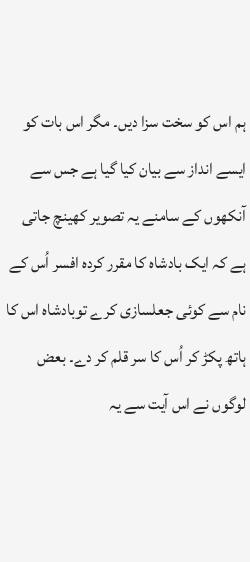ہم اس کو سخت سزا دیں۔ مگر اس بات کو ایسے انداز سے بیان کیا گیا ہے جس سے آنکھوں کے سامنے یہ تصویر کھینچ جاتی ہے کہ ایک بادشاہ کا مقرر کردہ افسر اُس کے نام سے کوئی جعلسازی کرے توبادشاہ اس کا ہاتھ پکڑ کر اُس کا سر قلم کر دے۔ بعض لوگوں نے اس آیت سے یہ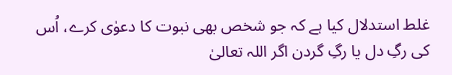غلط استدلال کیا ہے کہ جو شخص بھی نبوت کا دعوٰی کرے، اُس کی رگِ دل یا رگِ گردن اگر اللہ تعالیٰ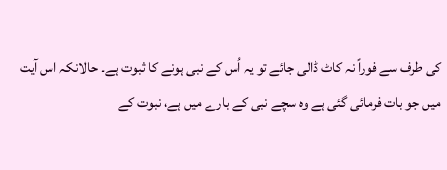کی طرف سے فوراً نہ کاٹ ڈالی جائے تو یہ اُس کے نبی ہونے کا ثبوت ہے۔ حالانکہ اس آیت میں جو بات فرمائی گئی ہے وہ سچے نبی کے بارے میں ہے، نبوت کے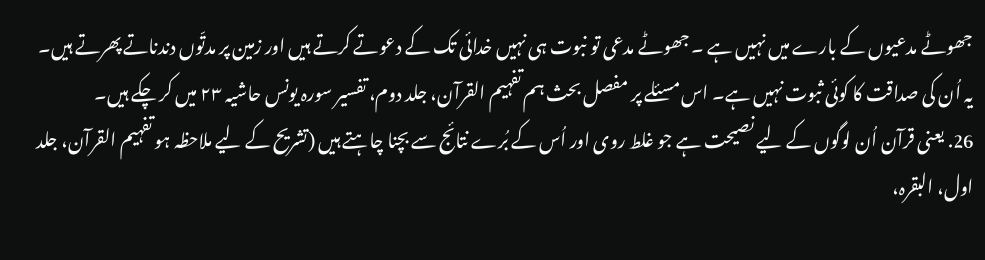جھوٹے مدعیوں کے بارے میں نہیں ہے ۔ جھوٹے مدعی تو نبوت ہی نہیں خدائی تک کے دعوتے کرتے ہیں اور زمین پر مدتّوں دندناتے پھرتے ہیں۔ یہ اُن کی صداقت کا کوئی ثبوت نہیں ہے۔ اس مسئلے پر مفصل بحث ہم تفہیم القرآن، جلد دوم، تفسیر سورہ یونس حاشیہ ۲۳ میں کر چکے ہیں۔
26. یعنی قرآن اُن لوگوں کے لیے نصیحت ہے جو غلط روی اور اُس کے بُرے نتائج سے بچنا چاہتے ہیں (تشریح کے لیے ملاحظہ ہو تفہیم القرآن، جلد اول، البقرہ،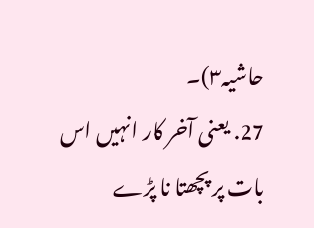حاشیہ۳)۔
27. یعنی آخر کار انہیں اس بات پر پچھتا نا پڑے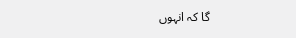گا کہ انہوں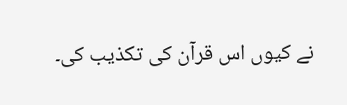نے کیوں اس قرآن کی تکذیب کی۔